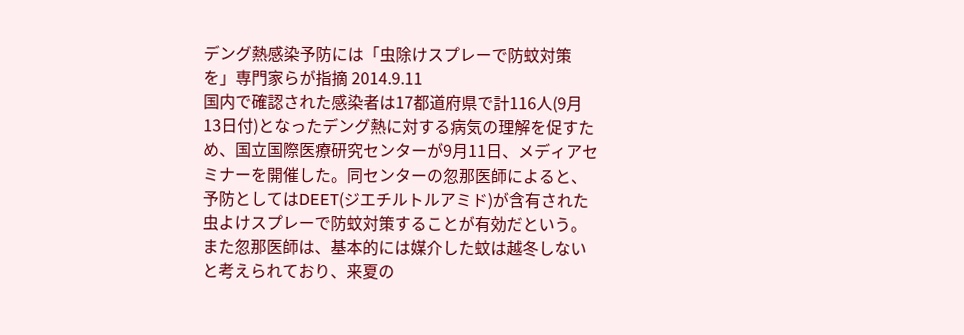デング熱感染予防には「虫除けスプレーで防蚊対策を」専門家らが指摘 2014.9.11
国内で確認された感染者は17都道府県で計116人(9月13日付)となったデング熱に対する病気の理解を促すため、国立国際医療研究センターが9月11日、メディアセミナーを開催した。同センターの忽那医師によると、予防としてはDEET(ジエチルトルアミド)が含有された虫よけスプレーで防蚊対策することが有効だという。
また忽那医師は、基本的には媒介した蚊は越冬しないと考えられており、来夏の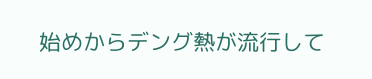始めからデング熱が流行して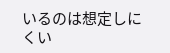いるのは想定しにくい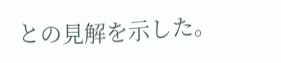との見解を示した。